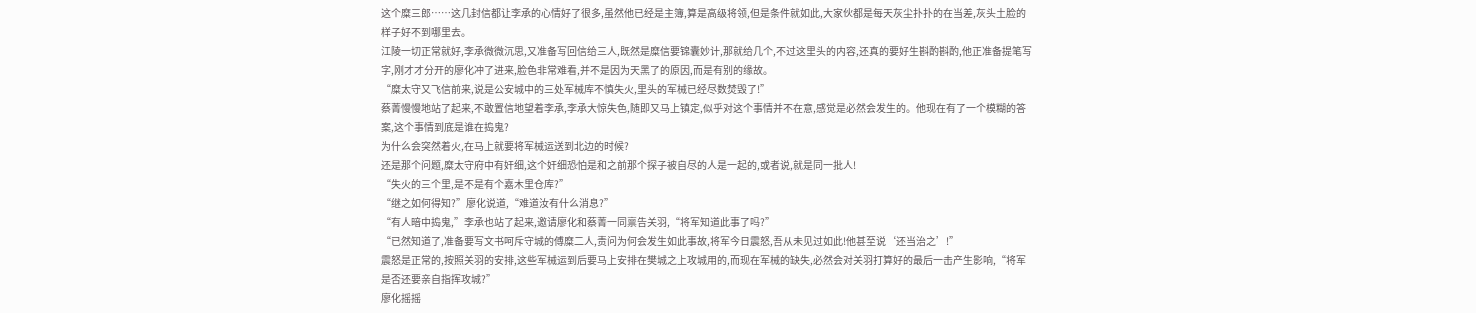这个糜三郎……这几封信都让李承的心情好了很多,虽然他已经是主簿,算是高级将领,但是条件就如此,大家伙都是每天灰尘扑扑的在当差,灰头土脸的样子好不到哪里去。
江陵一切正常就好,李承微微沉思,又准备写回信给三人,既然是糜信要锦囊妙计,那就给几个,不过这里头的内容,还真的要好生斟酌斟酌,他正准备提笔写字,刚才才分开的廖化冲了进来,脸色非常难看,并不是因为天黑了的原因,而是有别的缘故。
“糜太守又飞信前来,说是公安城中的三处军械库不慎失火,里头的军械已经尽数焚毁了!”
蔡菁慢慢地站了起来,不敢置信地望着李承,李承大惊失色,随即又马上镇定,似乎对这个事情并不在意,感觉是必然会发生的。他现在有了一个模糊的答案,这个事情到底是谁在捣鬼?
为什么会突然着火,在马上就要将军械运送到北边的时候?
还是那个问题,糜太守府中有奸细,这个奸细恐怕是和之前那个探子被自尽的人是一起的,或者说,就是同一批人!
“失火的三个里,是不是有个嘉木里仓库?”
“继之如何得知?”廖化说道,“难道汝有什么消息?”
“有人暗中捣鬼,”李承也站了起来,邀请廖化和蔡菁一同禀告关羽,“将军知道此事了吗?”
“已然知道了,准备要写文书呵斥守城的傅糜二人,责问为何会发生如此事故,将军今日震怒,吾从未见过如此!他甚至说‘还当治之’!”
震怒是正常的,按照关羽的安排,这些军械运到后要马上安排在樊城之上攻城用的,而现在军械的缺失,必然会对关羽打算好的最后一击产生影响,“将军是否还要亲自指挥攻城?”
廖化摇摇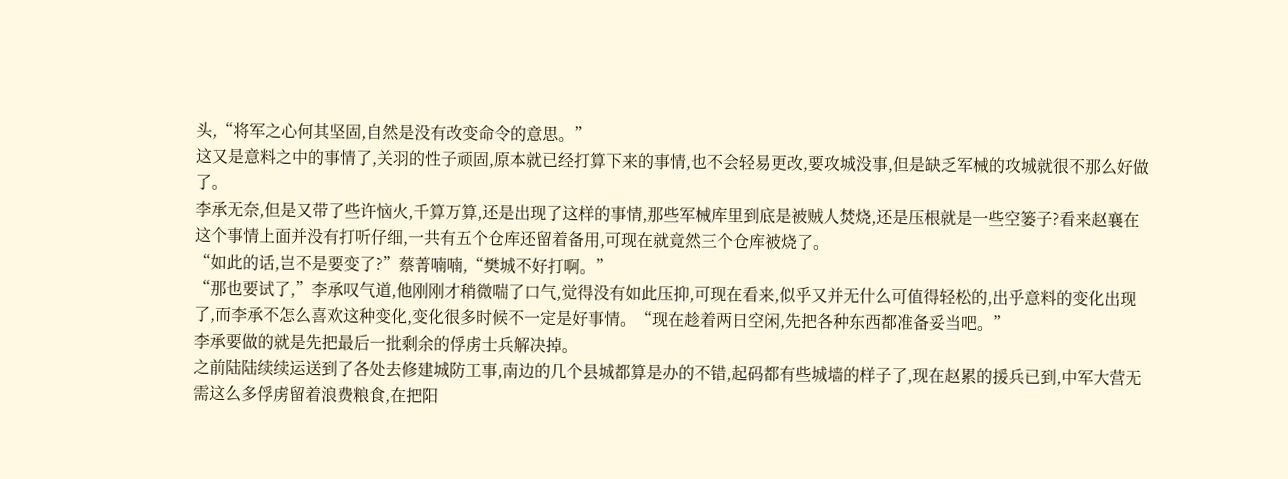头,“将军之心何其坚固,自然是没有改变命令的意思。”
这又是意料之中的事情了,关羽的性子顽固,原本就已经打算下来的事情,也不会轻易更改,要攻城没事,但是缺乏军械的攻城就很不那么好做了。
李承无奈,但是又带了些许恼火,千算万算,还是出现了这样的事情,那些军械库里到底是被贼人焚烧,还是压根就是一些空篓子?看来赵襄在这个事情上面并没有打听仔细,一共有五个仓库还留着备用,可现在就竟然三个仓库被烧了。
“如此的话,岂不是要变了?”蔡菁喃喃,“樊城不好打啊。”
“那也要试了,”李承叹气道,他刚刚才稍微喘了口气,觉得没有如此压抑,可现在看来,似乎又并无什么可值得轻松的,出乎意料的变化出现了,而李承不怎么喜欢这种变化,变化很多时候不一定是好事情。“现在趁着两日空闲,先把各种东西都准备妥当吧。”
李承要做的就是先把最后一批剩余的俘虏士兵解决掉。
之前陆陆续续运送到了各处去修建城防工事,南边的几个县城都算是办的不错,起码都有些城墙的样子了,现在赵累的援兵已到,中军大营无需这么多俘虏留着浪费粮食,在把阳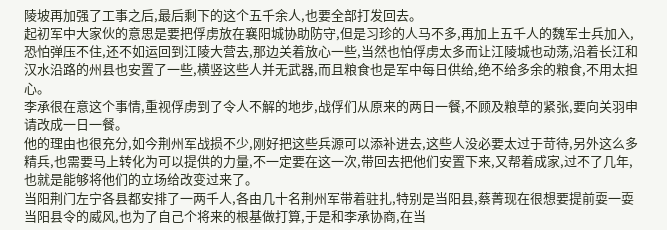陵坡再加强了工事之后,最后剩下的这个五千余人,也要全部打发回去。
起初军中大家伙的意思是要把俘虏放在襄阳城协助防守,但是习珍的人马不多,再加上五千人的魏军士兵加入,恐怕弹压不住,还不如运回到江陵大营去,那边关着放心一些,当然也怕俘虏太多而让江陵城也动荡,沿着长江和汉水沿路的州县也安置了一些,横竖这些人并无武器,而且粮食也是军中每日供给,绝不给多余的粮食,不用太担心。
李承很在意这个事情,重视俘虏到了令人不解的地步,战俘们从原来的两日一餐,不顾及粮草的紧张,要向关羽申请改成一日一餐。
他的理由也很充分,如今荆州军战损不少,刚好把这些兵源可以添补进去,这些人没必要太过于苛待,另外这么多精兵,也需要马上转化为可以提供的力量,不一定要在这一次,带回去把他们安置下来,又帮着成家,过不了几年,也就是能够将他们的立场给改变过来了。
当阳荆门左宁各县都安排了一两千人,各由几十名荆州军带着驻扎,特别是当阳县,蔡菁现在很想要提前耍一耍当阳县令的威风,也为了自己个将来的根基做打算,于是和李承协商,在当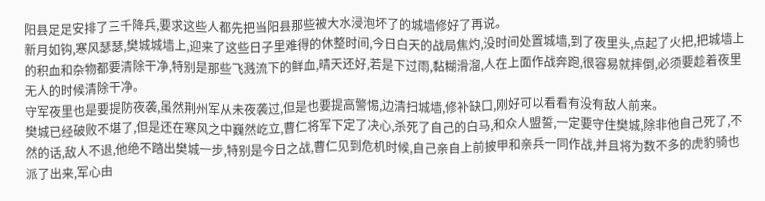阳县足足安排了三千降兵,要求这些人都先把当阳县那些被大水浸泡坏了的城墙修好了再说。
新月如钩,寒风瑟瑟,樊城城墙上,迎来了这些日子里难得的休整时间,今日白天的战局焦灼,没时间处置城墙,到了夜里头,点起了火把,把城墙上的积血和杂物都要清除干净,特别是那些飞溅流下的鲜血,晴天还好,若是下过雨,黏糊滑溜,人在上面作战奔跑,很容易就摔倒,必须要趁着夜里无人的时候清除干净。
守军夜里也是要提防夜袭,虽然荆州军从未夜袭过,但是也要提高警惕,边清扫城墙,修补缺口,刚好可以看看有没有敌人前来。
樊城已经破败不堪了,但是还在寒风之中巍然屹立,曹仁将军下定了决心,杀死了自己的白马,和众人盟誓,一定要守住樊城,除非他自己死了,不然的话,敌人不退,他绝不踏出樊城一步,特别是今日之战,曹仁见到危机时候,自己亲自上前披甲和亲兵一同作战,并且将为数不多的虎豹骑也派了出来,军心由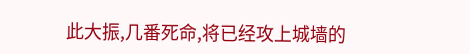此大振,几番死命,将已经攻上城墙的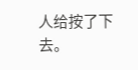人给按了下去。